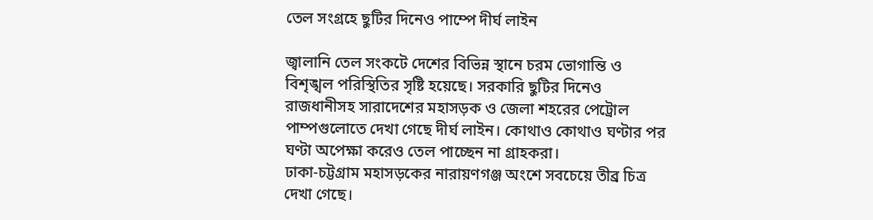তেল সংগ্রহে ছুটির দিনেও পাম্পে দীর্ঘ লাইন

জ্বালানি তেল সংকটে দেশের বিভিন্ন স্থানে চরম ভোগান্তি ও বিশৃঙ্খল পরিস্থিতির সৃষ্টি হয়েছে। সরকারি ছুটির দিনেও রাজধানীসহ সারাদেশের মহাসড়ক ও জেলা শহরের পেট্রোল পাম্পগুলোতে দেখা গেছে দীর্ঘ লাইন। কোথাও কোথাও ঘণ্টার পর ঘণ্টা অপেক্ষা করেও তেল পাচ্ছেন না গ্রাহকরা।
ঢাকা-চট্টগ্রাম মহাসড়কের নারায়ণগঞ্জ অংশে সবচেয়ে তীব্র চিত্র দেখা গেছে।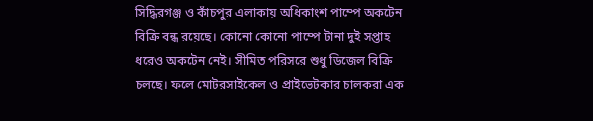সিদ্ধিরগঞ্জ ও কাঁচপুর এলাকায় অধিকাংশ পাম্পে অকটেন বিক্রি বন্ধ রয়েছে। কোনো কোনো পাম্পে টানা দুই সপ্তাহ ধরেও অকটেন নেই। সীমিত পরিসরে শুধু ডিজেল বিক্রি চলছে। ফলে মোটরসাইকেল ও প্রাইভেটকার চালকরা এক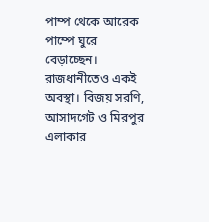পাম্প থেকে আরেক পাম্পে ঘুরে বেড়াচ্ছেন।
রাজধানীতেও একই অবস্থা। বিজয় সরণি, আসাদগেট ও মিরপুর এলাকার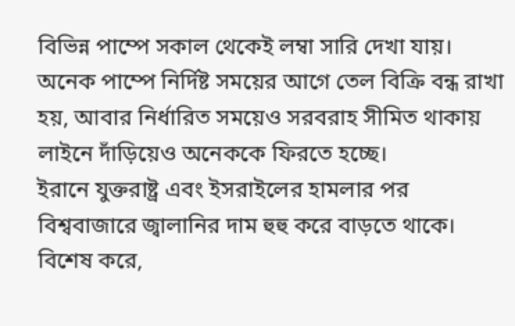বিভিন্ন পাম্পে সকাল থেকেই লম্বা সারি দেখা যায়। অনেক পাম্পে নির্দিষ্ট সময়ের আগে তেল বিক্রি বন্ধ রাখা হয়, আবার নির্ধারিত সময়েও সরবরাহ সীমিত থাকায় লাইনে দাঁড়িয়েও অনেককে ফিরতে হচ্ছে।
ইরানে যুক্তরাষ্ট্র এবং ইসরাইলের হামলার পর বিশ্ববাজারে জ্বালানির দাম হুহু করে বাড়তে থাকে। বিশেষ করে,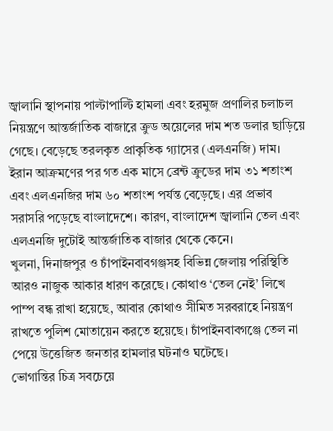জ্বালানি স্থাপনায় পাল্টাপাল্টি হামলা এবং হরমুজ প্রণালির চলাচল নিয়ন্ত্রণে আন্তর্জাতিক বাজারে ক্রুড অয়েলের দাম শত ডলার ছাড়িয়ে গেছে। বেড়েছে তরলকৃত প্রাকৃতিক গ্যাসের (এলএনজি) দাম। ইরান আক্রমণের পর গত এক মাসে ব্রেন্ট ক্রুডের দাম ৩১ শতাংশ এবং এলএনজির দাম ৬০ শতাংশ পর্যন্ত বেড়েছে। এর প্রভাব সরাসরি পড়েছে বাংলাদেশে। কারণ, বাংলাদেশ জ্বালানি তেল এবং এলএনজি দুটোই আন্তর্জাতিক বাজার থেকে কেনে।
খুলনা, দিনাজপুর ও চাঁপাইনবাবগঞ্জসহ বিভিন্ন জেলায় পরিস্থিতি আরও নাজুক আকার ধারণ করেছে। কোথাও ‘তেল নেই’ লিখে পাম্প বন্ধ রাখা হয়েছে, আবার কোথাও সীমিত সরবরাহে নিয়ন্ত্রণ রাখতে পুলিশ মোতায়েন করতে হয়েছে। চাঁপাইনবাবগঞ্জে তেল না পেয়ে উত্তেজিত জনতার হামলার ঘটনাও ঘটেছে।
ভোগান্তির চিত্র সবচেয়ে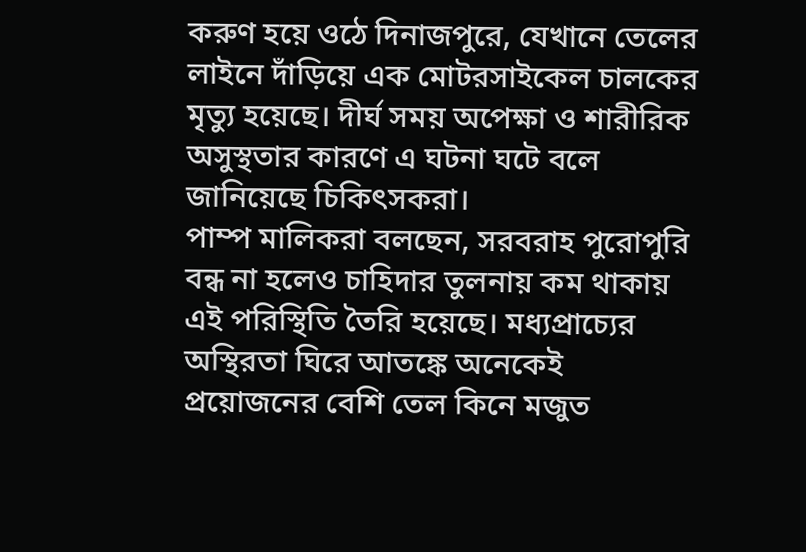করুণ হয়ে ওঠে দিনাজপুরে, যেখানে তেলের লাইনে দাঁড়িয়ে এক মোটরসাইকেল চালকের মৃত্যু হয়েছে। দীর্ঘ সময় অপেক্ষা ও শারীরিক অসুস্থতার কারণে এ ঘটনা ঘটে বলে জানিয়েছে চিকিৎসকরা।
পাম্প মালিকরা বলছেন, সরবরাহ পুরোপুরি বন্ধ না হলেও চাহিদার তুলনায় কম থাকায় এই পরিস্থিতি তৈরি হয়েছে। মধ্যপ্রাচ্যের অস্থিরতা ঘিরে আতঙ্কে অনেকেই প্রয়োজনের বেশি তেল কিনে মজুত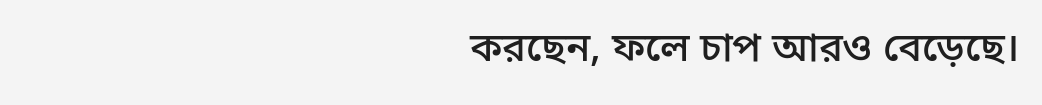করছেন, ফলে চাপ আরও বেড়েছে।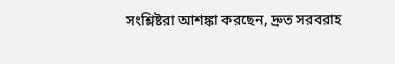সংশ্লিষ্টরা আশঙ্কা করছেন, দ্রুত সরবরাহ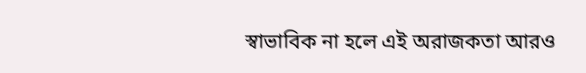স্বাভাবিক না হলে এই অরাজকতা আরও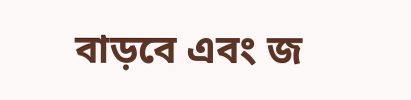বাড়বে এবং জ